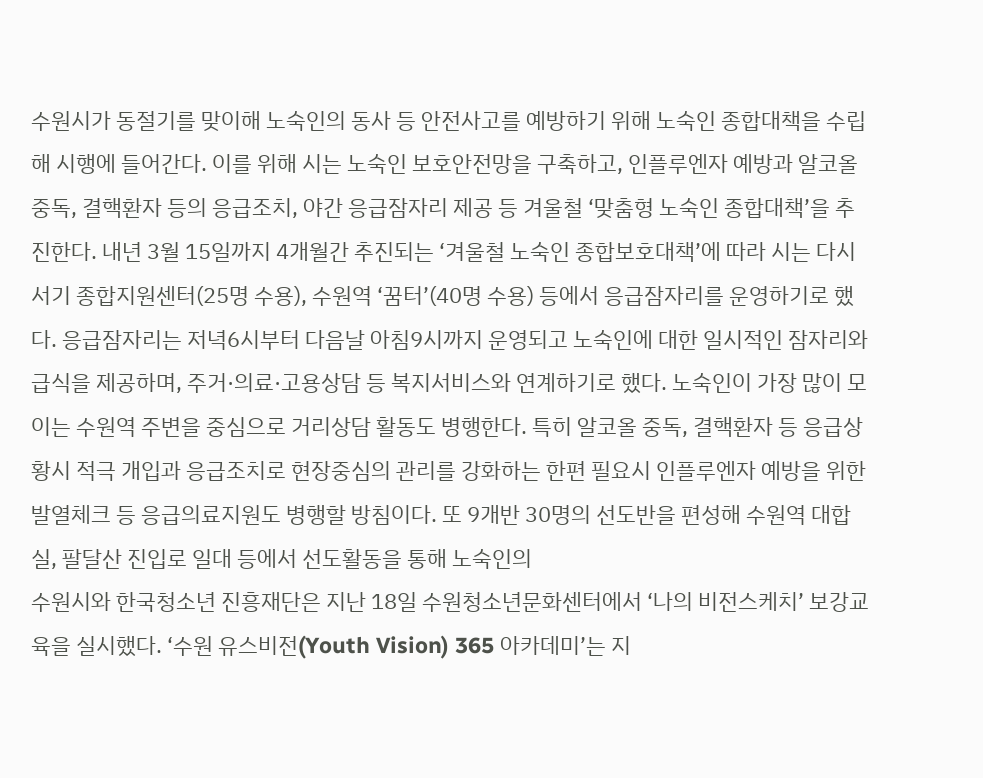수원시가 동절기를 맞이해 노숙인의 동사 등 안전사고를 예방하기 위해 노숙인 종합대책을 수립해 시행에 들어간다. 이를 위해 시는 노숙인 보호안전망을 구축하고, 인플루엔자 예방과 알코올 중독, 결핵환자 등의 응급조치, 야간 응급잠자리 제공 등 겨울철 ‘맞춤형 노숙인 종합대책’을 추진한다. 내년 3월 15일까지 4개월간 추진되는 ‘겨울철 노숙인 종합보호대책’에 따라 시는 다시서기 종합지원센터(25명 수용), 수원역 ‘꿈터’(40명 수용) 등에서 응급잠자리를 운영하기로 했다. 응급잠자리는 저녁6시부터 다음날 아침9시까지 운영되고 노숙인에 대한 일시적인 잠자리와 급식을 제공하며, 주거·의료·고용상담 등 복지서비스와 연계하기로 했다. 노숙인이 가장 많이 모이는 수원역 주변을 중심으로 거리상담 활동도 병행한다. 특히 알코올 중독, 결핵환자 등 응급상황시 적극 개입과 응급조치로 현장중심의 관리를 강화하는 한편 필요시 인플루엔자 예방을 위한 발열체크 등 응급의료지원도 병행할 방침이다. 또 9개반 30명의 선도반을 편성해 수원역 대합실, 팔달산 진입로 일대 등에서 선도활동을 통해 노숙인의
수원시와 한국청소년 진흥재단은 지난 18일 수원청소년문화센터에서 ‘나의 비전스케치’ 보강교육을 실시했다. ‘수원 유스비전(Youth Vision) 365 아카데미’는 지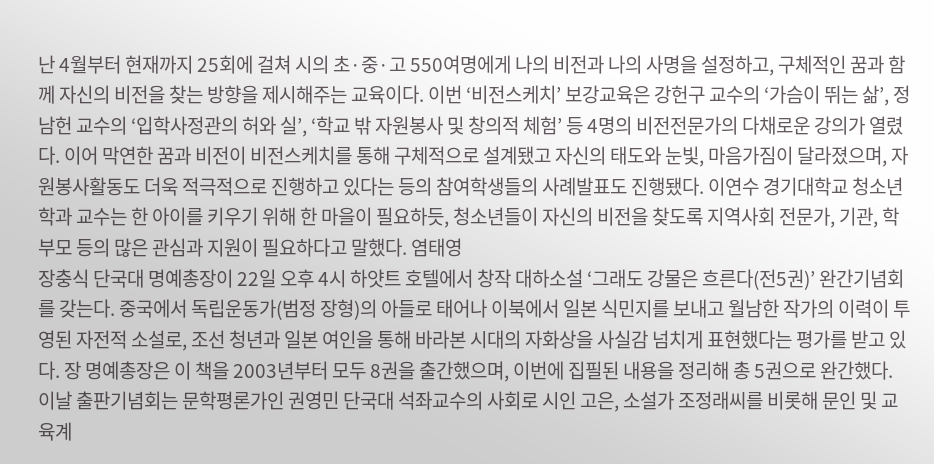난 4월부터 현재까지 25회에 걸쳐 시의 초·중·고 550여명에게 나의 비전과 나의 사명을 설정하고, 구체적인 꿈과 함께 자신의 비전을 찾는 방향을 제시해주는 교육이다. 이번 ‘비전스케치’ 보강교육은 강헌구 교수의 ‘가슴이 뛰는 삶’, 정남헌 교수의 ‘입학사정관의 허와 실’, ‘학교 밖 자원봉사 및 창의적 체험’ 등 4명의 비전전문가의 다채로운 강의가 열렸다. 이어 막연한 꿈과 비전이 비전스케치를 통해 구체적으로 설계됐고 자신의 태도와 눈빛, 마음가짐이 달라졌으며, 자원봉사활동도 더욱 적극적으로 진행하고 있다는 등의 참여학생들의 사례발표도 진행됐다. 이연수 경기대학교 청소년학과 교수는 한 아이를 키우기 위해 한 마을이 필요하듯, 청소년들이 자신의 비전을 찾도록 지역사회 전문가, 기관, 학부모 등의 많은 관심과 지원이 필요하다고 말했다. 염태영
장충식 단국대 명예총장이 22일 오후 4시 하얏트 호텔에서 창작 대하소설 ‘그래도 강물은 흐른다(전5권)’ 완간기념회를 갖는다. 중국에서 독립운동가(범정 장형)의 아들로 태어나 이북에서 일본 식민지를 보내고 월남한 작가의 이력이 투영된 자전적 소설로, 조선 청년과 일본 여인을 통해 바라본 시대의 자화상을 사실감 넘치게 표현했다는 평가를 받고 있다. 장 명예총장은 이 책을 2003년부터 모두 8권을 출간했으며, 이번에 집필된 내용을 정리해 총 5권으로 완간했다. 이날 출판기념회는 문학평론가인 권영민 단국대 석좌교수의 사회로 시인 고은, 소설가 조정래씨를 비롯해 문인 및 교육계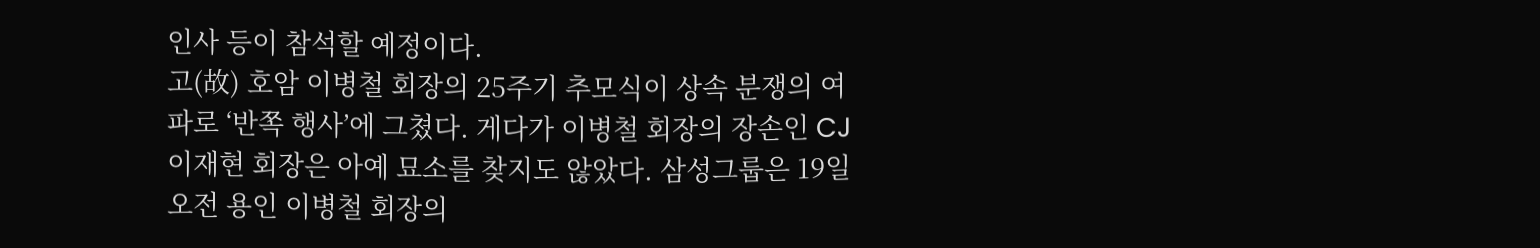인사 등이 참석할 예정이다.
고(故) 호암 이병철 회장의 25주기 추모식이 상속 분쟁의 여파로 ‘반쪽 행사’에 그쳤다. 게다가 이병철 회장의 장손인 CJ 이재현 회장은 아예 묘소를 찾지도 않았다. 삼성그룹은 19일 오전 용인 이병철 회장의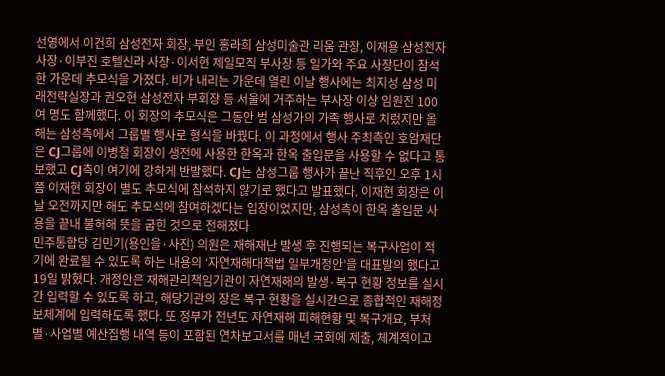선영에서 이건희 삼성전자 회장, 부인 홍라희 삼성미술관 리움 관장, 이재용 삼성전자 사장·이부진 호텔신라 사장·이서현 제일모직 부사장 등 일가와 주요 사장단이 참석한 가운데 추모식을 가졌다. 비가 내리는 가운데 열린 이날 행사에는 최지성 삼성 미래전략실장과 권오현 삼성전자 부회장 등 서울에 거주하는 부사장 이상 임원진 100여 명도 함께했다. 이 회장의 추모식은 그동안 범 삼성가의 가족 행사로 치렀지만 올해는 삼성측에서 그룹별 행사로 형식을 바꿨다. 이 과정에서 행사 주최측인 호암재단은 CJ그룹에 이병철 회장이 생전에 사용한 한옥과 한옥 출입문을 사용할 수 없다고 통보했고 CJ측이 여기에 강하게 반발했다. CJ는 삼성그룹 행사가 끝난 직후인 오후 1시쯤 이재현 회장이 별도 추모식에 참석하지 않기로 했다고 발표했다. 이재현 회장은 이날 오전까지만 해도 추모식에 참여하겠다는 입장이었지만, 삼성측이 한옥 출입문 사용을 끝내 불허해 뜻을 굽힌 것으로 전해졌다
민주통합당 김민기(용인을·사진) 의원은 재해재난 발생 후 진행되는 복구사업이 적기에 완료될 수 있도록 하는 내용의 ‘자연재해대책법 일부개정안’을 대표발의 했다고 19일 밝혔다. 개정안은 재해관리책임기관이 자연재해의 발생·복구 현황 정보를 실시간 입력할 수 있도록 하고, 해당기관의 장은 복구 현황을 실시간으로 종합적인 재해정보체계에 입력하도록 했다. 또 정부가 전년도 자연재해 피해현황 및 복구개요, 부처별·사업별 예산집행 내역 등이 포함된 연차보고서를 매년 국회에 제출, 체계적이고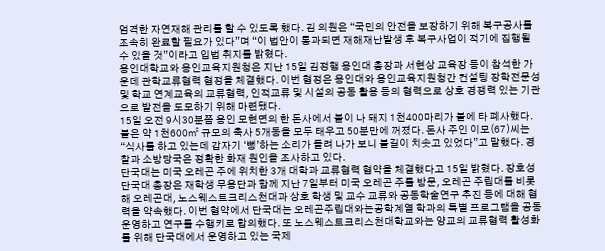엄격한 자연재해 관리를 할 수 있도록 했다. 김 의원은 “국민의 안전을 보장하기 위해 복구공사를 조속히 완료할 필요가 있다”며 “이 법안이 통과되면 재해재난발생 후 복구사업이 적기에 집행될 수 있을 것”이라고 입법 취지를 밝혔다.
용인대학교와 용인교육지원청은 지난 15일 김정행 용인대 총장과 서현상 교육장 등이 참석한 가운데 관학교류협력 협정을 체결했다. 이번 협정은 용인대와 용인교육지원청간 컨설팅 장학전문성 및 학교 연계교육의 교류협력, 인적교류 및 시설의 공동 활용 등의 협력으로 상호 경쟁력 있는 기관으로 발전을 도모하기 위해 마련됐다.
15일 오전 9시30분쯤 용인 모현면의 한 돈사에서 불이 나 돼지 1천400마리가 불에 타 폐사했다. 불은 약 1천600㎡ 규모의 축사 5개동을 모두 태우고 50분만에 꺼졌다. 돈사 주인 이모(67)씨는 “식사를 하고 있는데 갑자기 ‘뻥’하는 소리가 들려 나가 보니 불길이 치솟고 있었다”고 말했다. 경찰과 소방당국은 정확한 화재 원인을 조사하고 있다.
단국대는 미국 오레곤 주에 위치한 3개 대학과 교류협력 협약을 체결했다고 15일 밝혔다. 장호성 단국대 총장은 재학생 무용단과 함께 지난 7일부터 미국 오레곤 주를 방문, 오레곤 주립대를 비롯해 오레곤대, 노스웨스트크리스천대과 상호 학생 및 교수 교류와 공동학술연구 추진 등에 대해 협력을 약속했다. 이번 협약에서 단국대는 오레곤주립대와는공학계열 학과의 특별 프로그램을 공동운영하고 연구를 수행키로 합의했다. 또 노스웨스트크리스천대학교와는 양교의 교류협력 활성화를 위해 단국대에서 운영하고 있는 국제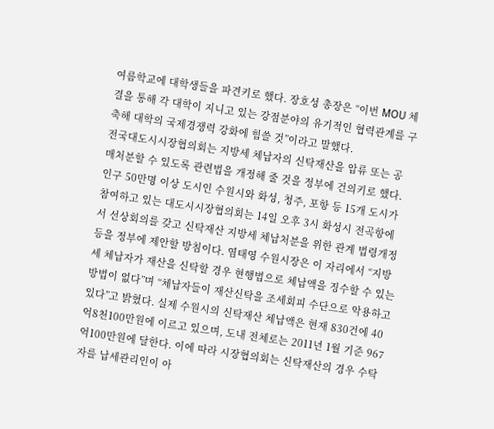여름학교에 대학생들을 파견키로 했다. 장호성 총장은 “이번 MOU 체결을 통해 각 대학이 지니고 있는 강점분야의 유기적인 협력관계를 구축해 대학의 국제경쟁력 강화에 힘쓸 것”이라고 말했다.
전국대도시시장협의회는 지방세 체납자의 신탁재산을 압류 또는 공매처분할 수 있도록 관련법을 개정해 줄 것을 정부에 건의키로 했다. 인구 50만명 이상 도시인 수원시와 화성, 청주, 포항 등 15개 도시가 참여하고 있는 대도시시장협의회는 14일 오후 3시 화성시 전곡항에서 선상회의를 갖고 신탁재산 지방세 체납처분을 위한 관계 법령개정 등을 정부에 제안할 방침이다. 염태영 수원시장은 이 자리에서 “지방세 체납자가 재산을 신탁할 경우 현행법으로 체납액을 징수할 수 있는 방법이 없다”며 “체납자들이 재산신탁을 조세회피 수단으로 악용하고 있다”고 밝혔다. 실제 수원시의 신탁재산 체납액은 현재 830건에 40억8천100만원에 이르고 있으며, 도내 전체로는 2011년 1월 기준 967억100만원에 달한다. 이에 따라 시장협의회는 신탁재산의 경우 수탁자를 납세관리인이 아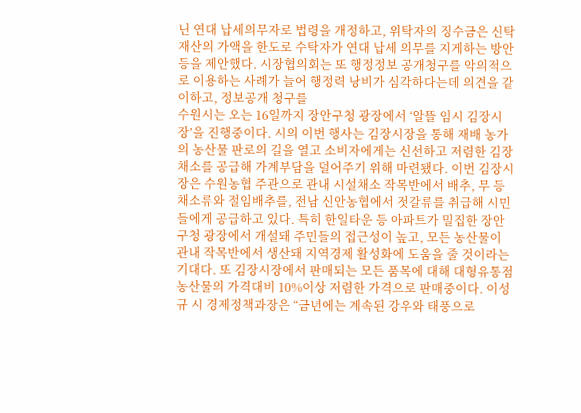닌 연대 납세의무자로 법령을 개정하고, 위탁자의 징수금은 신탁재산의 가액을 한도로 수탁자가 연대 납세 의무를 지게하는 방안등을 제안했다. 시장협의회는 또 행정정보 공개청구를 악의적으로 이용하는 사례가 늘어 행정력 낭비가 심각하다는데 의견을 같이하고, 정보공개 청구를
수원시는 오는 16일까지 장안구청 광장에서 ‘알뜰 임시 김장시장’을 진행중이다. 시의 이번 행사는 김장시장을 통해 재배 농가의 농산물 판로의 길을 열고 소비자에게는 신선하고 저렴한 김장채소를 공급해 가계부담을 덜어주기 위해 마련됐다. 이번 김장시장은 수원농협 주관으로 관내 시설채소 작목반에서 배추, 무 등 채소류와 절임배추를, 전남 신안농협에서 젓갈류를 취급해 시민들에게 공급하고 있다. 특히 한일타운 등 아파트가 밀집한 장안구청 광장에서 개설돼 주민들의 접근성이 높고, 모든 농산물이 관내 작목반에서 생산돼 지역경제 활성화에 도움을 줄 것이라는 기대다. 또 김장시장에서 판매되는 모든 품목에 대해 대형유통점 농산물의 가격대비 10%이상 저렴한 가격으로 판매중이다. 이성규 시 경제정책과장은 “금년에는 계속된 강우와 태풍으로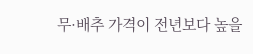무·배추 가격이 전년보다 높을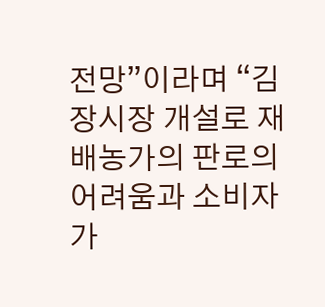전망”이라며 “김장시장 개설로 재배농가의 판로의 어려움과 소비자 가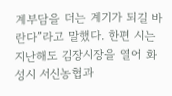계부담을 더는 계기가 되길 바란다”라고 말했다. 한편 시는 지난해도 김장시장을 열어 화성시 서신농협과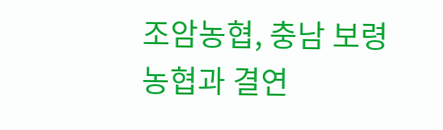조암농협, 충남 보령농협과 결연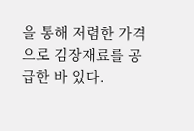을 통해 저렴한 가격으로 김장재료를 공급한 바 있다.